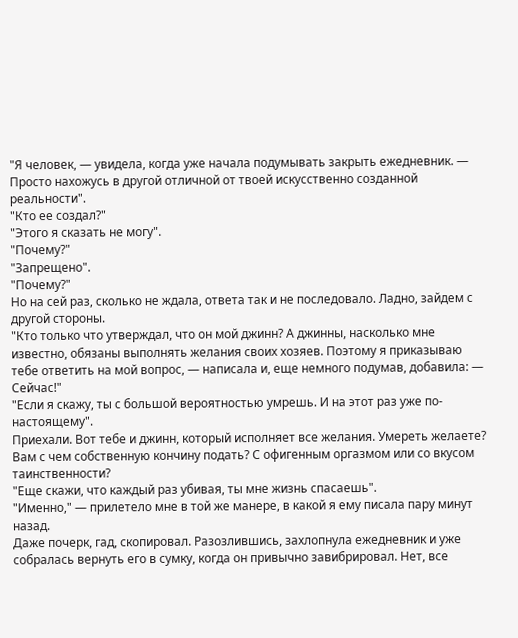"Я человек, — увидела, когда уже начала подумывать закрыть ежедневник. — Просто нахожусь в другой отличной от твоей искусственно созданной реальности".
"Кто ее создал?"
"Этого я сказать не могу".
"Почему?"
"Запрещено".
"Почему?"
Но на сей раз, сколько не ждала, ответа так и не последовало. Ладно, зайдем с другой стороны.
"Кто только что утверждал, что он мой джинн? А джинны, насколько мне известно, обязаны выполнять желания своих хозяев. Поэтому я приказываю тебе ответить на мой вопрос, — написала и, еще немного подумав, добавила: — Сейчас!"
"Если я скажу, ты с большой вероятностью умрешь. И на этот раз уже по-настоящему".
Приехали. Вот тебе и джинн, который исполняет все желания. Умереть желаете? Вам с чем собственную кончину подать? С офигенным оргазмом или со вкусом таинственности?
"Еще скажи, что каждый раз убивая, ты мне жизнь спасаешь".
"Именно," — прилетело мне в той же манере, в какой я ему писала пару минут назад.
Даже почерк, гад, скопировал. Разозлившись, захлопнула ежедневник и уже собралась вернуть его в сумку, когда он привычно завибрировал. Нет, все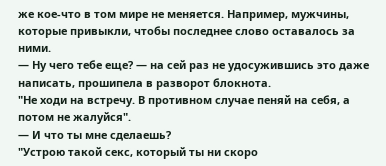же кое-что в том мире не меняется. Например, мужчины, которые привыкли, чтобы последнее слово оставалось за ними.
— Ну чего тебе еще? — на сей раз не удосужившись это даже написать, прошипела в разворот блокнота.
"Не ходи на встречу. В противном случае пеняй на себя, а потом не жалуйся".
— И что ты мне сделаешь?
"Устрою такой секс, который ты ни скоро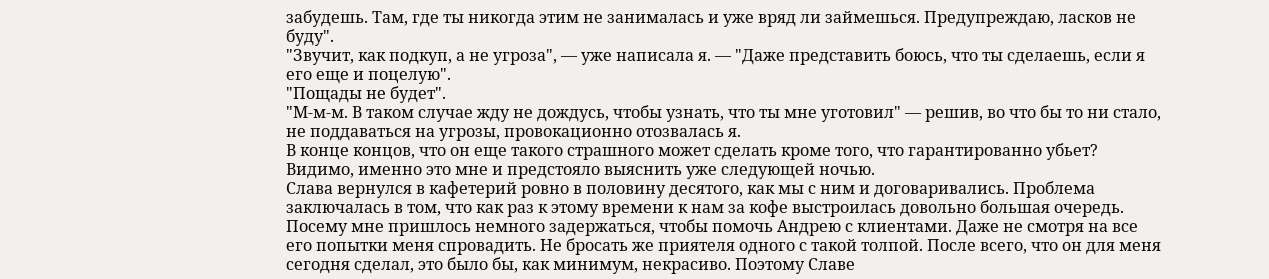забудешь. Там, где ты никогда этим не занималась и уже вряд ли займешься. Предупреждаю, ласков не буду".
"Звучит, как подкуп, а не угроза", — уже написала я. — "Даже представить боюсь, что ты сделаешь, если я его еще и поцелую".
"Пощады не будет".
"М-м-м. В таком случае жду не дождусь, чтобы узнать, что ты мне уготовил" — решив, во что бы то ни стало, не поддаваться на угрозы, провокационно отозвалась я.
В конце концов, что он еще такого страшного может сделать кроме того, что гарантированно убьет? Видимо, именно это мне и предстояло выяснить уже следующей ночью.
Слава вернулся в кафетерий ровно в половину десятого, как мы с ним и договаривались. Проблема заключалась в том, что как раз к этому времени к нам за кофе выстроилась довольно большая очередь. Посему мне пришлось немного задержаться, чтобы помочь Андрею с клиентами. Даже не смотря на все его попытки меня спровадить. Не бросать же приятеля одного с такой толпой. После всего, что он для меня сегодня сделал, это было бы, как минимум, некрасиво. Поэтому Славе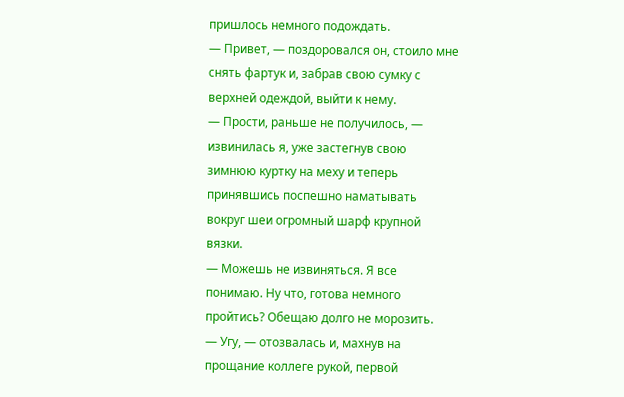пришлось немного подождать.
— Привет, — поздоровался он, стоило мне снять фартук и, забрав свою сумку с верхней одеждой, выйти к нему.
— Прости, раньше не получилось, — извинилась я, уже застегнув свою зимнюю куртку на меху и теперь принявшись поспешно наматывать вокруг шеи огромный шарф крупной вязки.
— Можешь не извиняться. Я все понимаю. Ну что, готова немного пройтись? Обещаю долго не морозить.
— Угу, — отозвалась и, махнув на прощание коллеге рукой, первой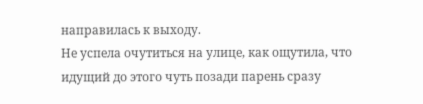направилась к выходу.
Не успела очутиться на улице, как ощутила, что идущий до этого чуть позади парень сразу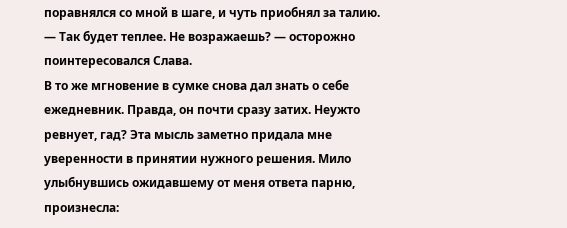поравнялся со мной в шаге, и чуть приобнял за талию.
— Так будет теплее. Не возражаешь? — осторожно поинтересовался Слава.
В то же мгновение в сумке снова дал знать о себе ежедневник. Правда, он почти сразу затих. Неужто ревнует, гад? Эта мысль заметно придала мне уверенности в принятии нужного решения. Мило улыбнувшись ожидавшему от меня ответа парню, произнесла: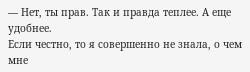— Нет, ты прав. Так и правда теплее. А еще удобнее.
Если честно, то я совершенно не знала, о чем мне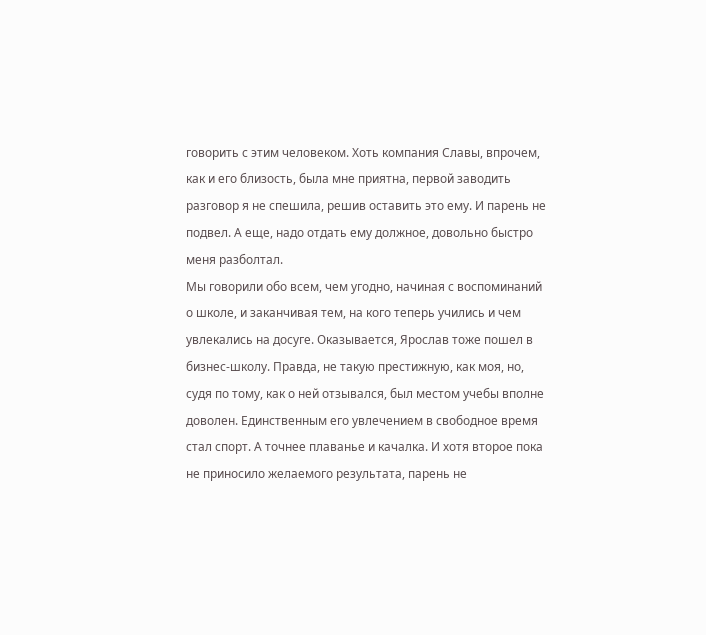говорить с этим человеком. Хоть компания Славы, впрочем, как и его близость, была мне приятна, первой заводить разговор я не спешила, решив оставить это ему. И парень не подвел. А еще, надо отдать ему должное, довольно быстро меня разболтал.
Мы говорили обо всем, чем угодно, начиная с воспоминаний о школе, и заканчивая тем, на кого теперь учились и чем увлекались на досуге. Оказывается, Ярослав тоже пошел в бизнес-школу. Правда, не такую престижную, как моя, но, судя по тому, как о ней отзывался, был местом учебы вполне доволен. Единственным его увлечением в свободное время стал спорт. А точнее плаванье и качалка. И хотя второе пока не приносило желаемого результата, парень не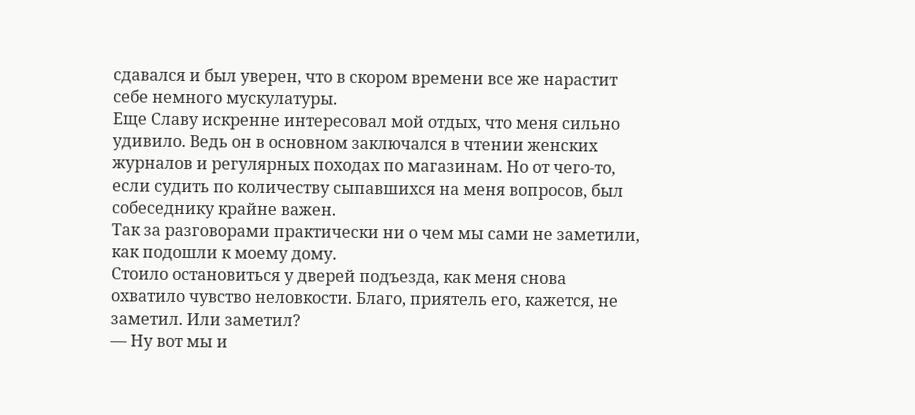сдавался и был уверен, что в скором времени все же нарастит себе немного мускулатуры.
Еще Славу искренне интересовал мой отдых, что меня сильно удивило. Ведь он в основном заключался в чтении женских журналов и регулярных походах по магазинам. Но от чего-то, если судить по количеству сыпавшихся на меня вопросов, был собеседнику крайне важен.
Так за разговорами практически ни о чем мы сами не заметили, как подошли к моему дому.
Стоило остановиться у дверей подъезда, как меня снова охватило чувство неловкости. Благо, приятель его, кажется, не заметил. Или заметил?
— Ну вот мы и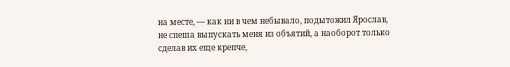на месте, — как ни в чем небывало, подытожил Ярослав, не спеша выпускать меня из объятий, а наоборот только сделав их еще крепче,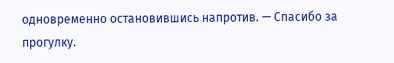одновременно остановившись напротив. — Спасибо за прогулку.